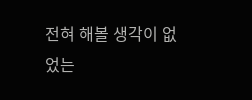전혀 해볼 생각이 없었는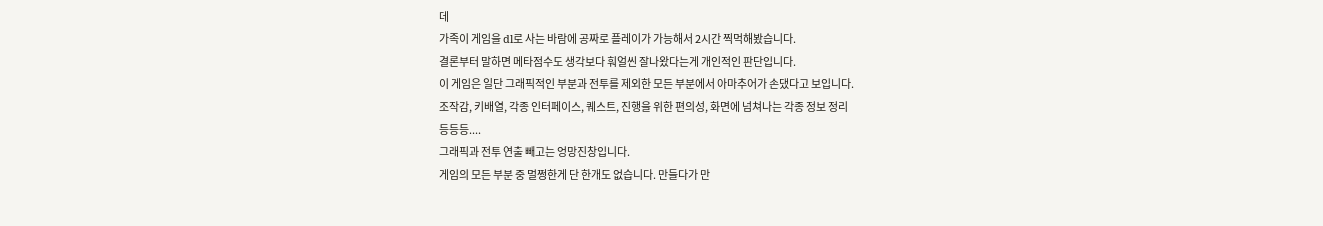데
가족이 게임을 dl로 사는 바람에 공짜로 플레이가 가능해서 2시간 찍먹해봤습니다.
결론부터 말하면 메타점수도 생각보다 훠얼씬 잘나왔다는게 개인적인 판단입니다.
이 게임은 일단 그래픽적인 부분과 전투를 제외한 모든 부분에서 아마추어가 손댔다고 보입니다.
조작감, 키배열, 각종 인터페이스, 퀘스트, 진행을 위한 편의성, 화면에 넘쳐나는 각종 정보 정리
등등등....
그래픽과 전투 연출 빼고는 엉망진창입니다.
게임의 모든 부분 중 멀쩡한게 단 한개도 없습니다. 만들다가 만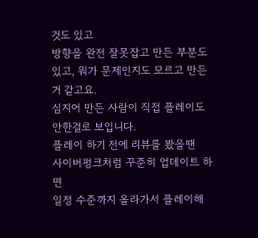것도 있고
방향을 완전 잘못잡고 만든 부분도 있고, 뭐가 문제인지도 모르고 만든거 같고요.
심지어 만든 사람이 직접 플레이도 안한걸로 보입니다.
플레이 하기 전에 리뷰를 봤을땐
사이버펑크처럼 꾸준히 업데이트 하면
일정 수준까지 올라가서 플레이해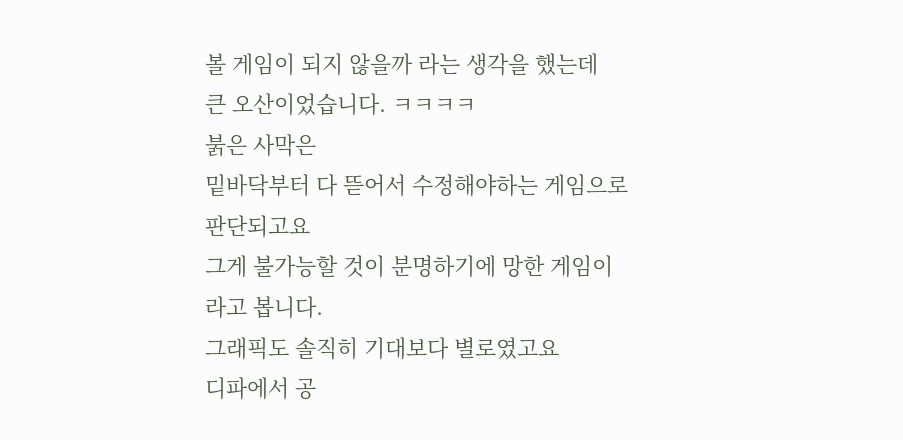볼 게임이 되지 않을까 라는 생각을 했는데
큰 오산이었습니다. ㅋㅋㅋㅋ
붉은 사막은
밑바닥부터 다 뜯어서 수정해야하는 게임으로 판단되고요
그게 불가능할 것이 분명하기에 망한 게임이라고 봅니다.
그래픽도 솔직히 기대보다 별로였고요
디파에서 공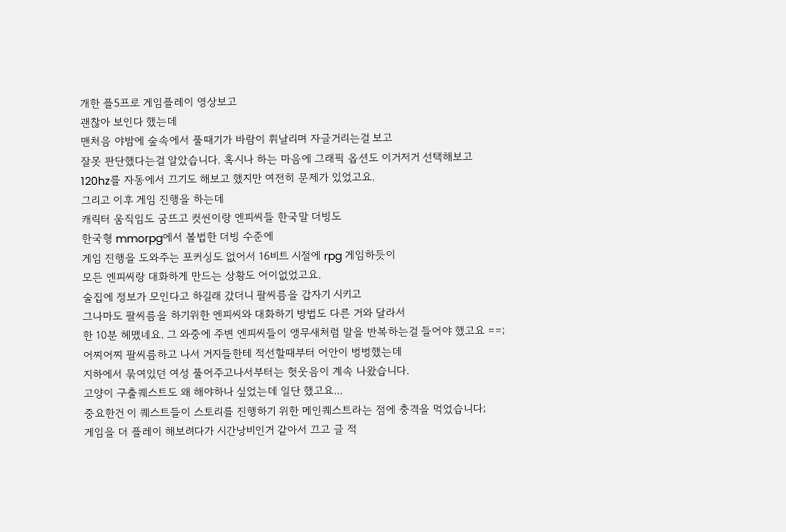개한 플5프로 게임플레이 영상보고
괜찮아 보인다 했는데
맨처음 야밤에 숲속에서 풀때기가 바람이 휘날리며 자글거리는걸 보고
잘못 판단했다는걸 알았습니다. 혹시나 하는 마음에 그래픽 옵션도 이거저거 선택해보고
120hz를 자동에서 끄기도 해보고 했지만 여전히 문제가 있었고요.
그리고 이후 게임 진행을 하는데
캐릭터 움직임도 굼뜨고 컷씬이랑 엔피씨들 한국말 더빙도
한국형 mmorpg에서 볼법한 더빙 수준에
게임 진행을 도와주는 포커싱도 없어서 16비트 시절에 rpg 게임하듯이
모든 엔피씨랑 대화하게 만드는 상황도 어이없었고요.
술집에 정보가 모인다고 하길래 갔더니 팔씨름을 갑자기 시키고
그나마도 팔씨름을 하기위한 엔피씨와 대화하기 방법도 다른 거와 달라서
한 10분 헤맸네요. 그 와중에 주변 엔피씨들이 앵무새처럼 말을 반복하는걸 들어야 했고요 ==;
어찌어찌 팔씨름하고 나서 거지들한테 적선할때부터 어안이 벙벙했는데
지하에서 묶여있던 여성 풀어주고나서부터는 헛웃음이 계속 나왔습니다.
고양이 구출퀘스트도 왜 해야하나 싶었는데 일단 했고요...
중요한건 이 퀘스트들이 스토리를 진행하기 위한 메인퀘스트라는 점에 충격을 먹었습니다;
게임을 더 플레이 해보려다가 시간낭비인거 같아서 끄고 글 적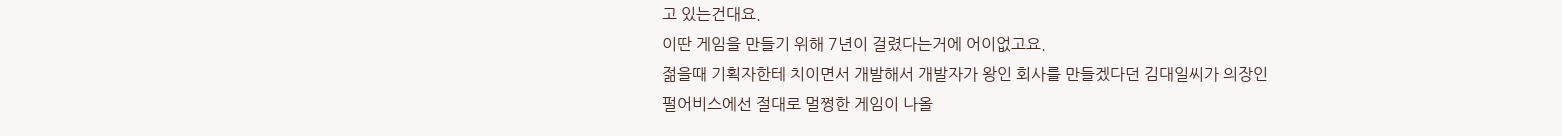고 있는건대요.
이딴 게임을 만들기 위해 7년이 걸렸다는거에 어이없고요.
젊을때 기획자한테 치이면서 개발해서 개발자가 왕인 회사를 만들겠다던 김대일씨가 의장인
펄어비스에선 절대로 멀쩡한 게임이 나올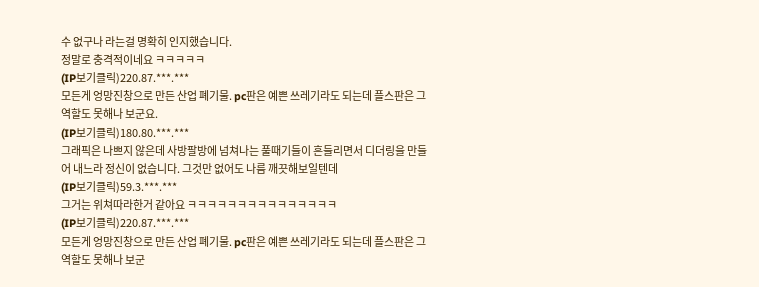수 없구나 라는걸 명확히 인지했습니다.
정말로 충격적이네요 ㅋㅋㅋㅋㅋ
(IP보기클릭)220.87.***.***
모든게 엉망진창으로 만든 산업 폐기물. pc판은 예쁜 쓰레기라도 되는데 플스판은 그 역할도 못해나 보군요.
(IP보기클릭)180.80.***.***
그래픽은 나쁘지 않은데 사방팔방에 넘쳐나는 풀때기들이 흔들리면서 디더링을 만들어 내느라 정신이 없습니다. 그것만 없어도 나름 깨끗해보일텐데
(IP보기클릭)59.3.***.***
그거는 위쳐따라한거 같아요 ㅋㅋㅋㅋㅋㅋㅋㅋㅋㅋㅋㅋㅋㅋㅋ
(IP보기클릭)220.87.***.***
모든게 엉망진창으로 만든 산업 폐기물. pc판은 예쁜 쓰레기라도 되는데 플스판은 그 역할도 못해나 보군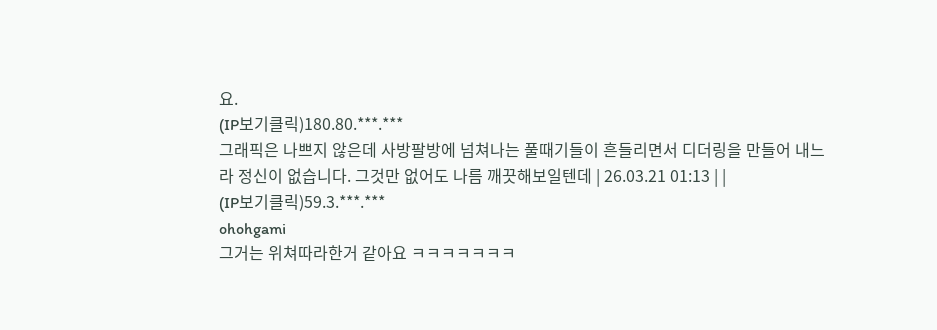요.
(IP보기클릭)180.80.***.***
그래픽은 나쁘지 않은데 사방팔방에 넘쳐나는 풀때기들이 흔들리면서 디더링을 만들어 내느라 정신이 없습니다. 그것만 없어도 나름 깨끗해보일텐데 | 26.03.21 01:13 | |
(IP보기클릭)59.3.***.***
ohohgami
그거는 위쳐따라한거 같아요 ㅋㅋㅋㅋㅋㅋㅋ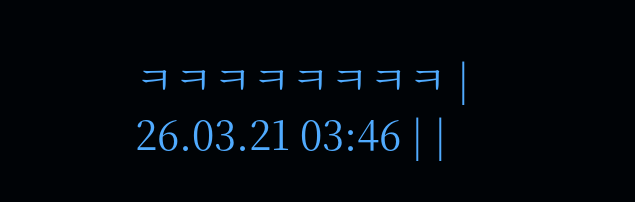ㅋㅋㅋㅋㅋㅋㅋㅋ | 26.03.21 03:46 | |